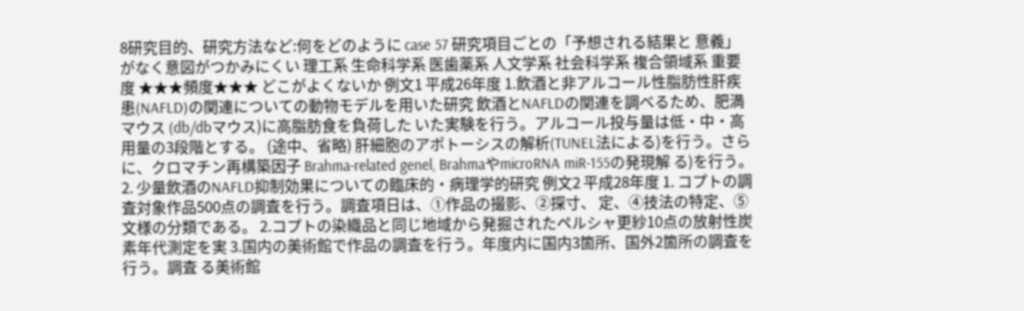8研究目的、研究方法など:何をどのように case 57 研究項目ごとの「予想される結果と 意義」がなく意図がつかみにくい 理工系 生命科学系 医歯薬系 人文学系 社会科学系 複合領域系 重要度 ★★★頻度★★★ どこがよくないか 例文1 平成26年度 1.飲酒と非アルコール性脂肪性肝疾患(NAFLD)の関連についての動物モデルを用いた研究 飲酒とNAFLDの関連を調べるため、肥満マウス (db/dbマウス)に高脂肪食を負荷した いた実験を行う。アルコール投与量は低・中・高用量の3段階とする。 (途中、省略) 肝細胞のアポトーシスの解析(TUNEL法による)を行う。さらに、クロマチン再構築因子 Brahma-related genel, BrahmaやmicroRNA miR-155の発現解 る)を行う。 2. 少量飲酒のNAFLD抑制効果についての臨床的・病理学的研究 例文2 平成28年度 1. コプトの調査対象作品500点の調査を行う。調査項日は、①作品の撮影、②探寸、 定、④技法の特定、⑤文様の分類である。 2.コプトの染織品と同じ地域から発掘されたペルシャ更紗10点の放射性炭素年代測定を実 3.国内の美術館で作品の調査を行う。年度内に国内3箇所、国外2箇所の調査を行う。調査 る美術館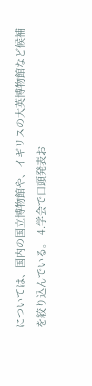については、国内の国立博物館や、イギリスの大英博物館など候補を絞り込んでいる。 4.学会で口頭発表お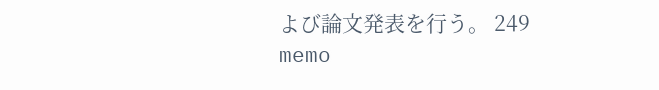よび論文発表を行う。 249 memo